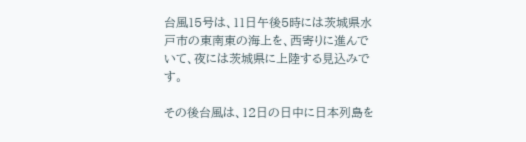台風15号は、11日午後5時には茨城県水戸市の東南東の海上を、西寄りに進んでいて、夜には茨城県に上陸する見込みです。

その後台風は、12日の日中に日本列島を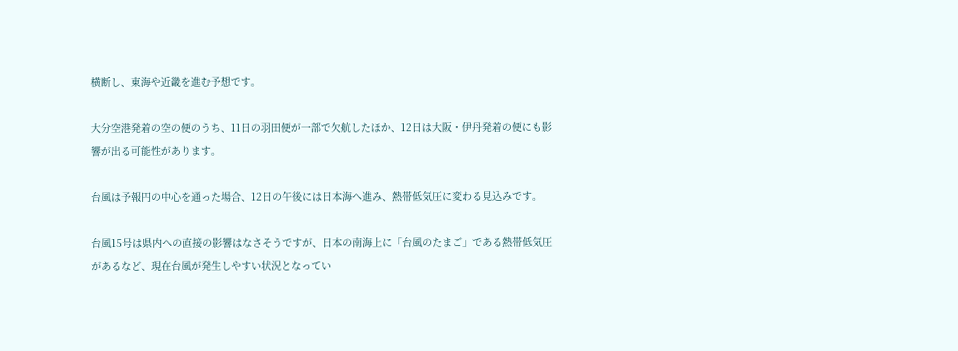横断し、東海や近畿を進む予想です。

大分空港発着の空の便のうち、11日の羽田便が一部で欠航したほか、12日は大阪・伊丹発着の便にも影響が出る可能性があります。

台風は予報円の中心を通った場合、12日の午後には日本海へ進み、熱帯低気圧に変わる見込みです。

台風15号は県内への直接の影響はなさそうですが、日本の南海上に「台風のたまご」である熱帯低気圧があるなど、現在台風が発生しやすい状況となってい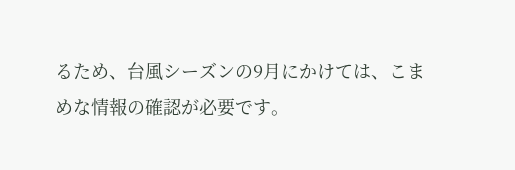るため、台風シーズンの9月にかけては、こまめな情報の確認が必要です。